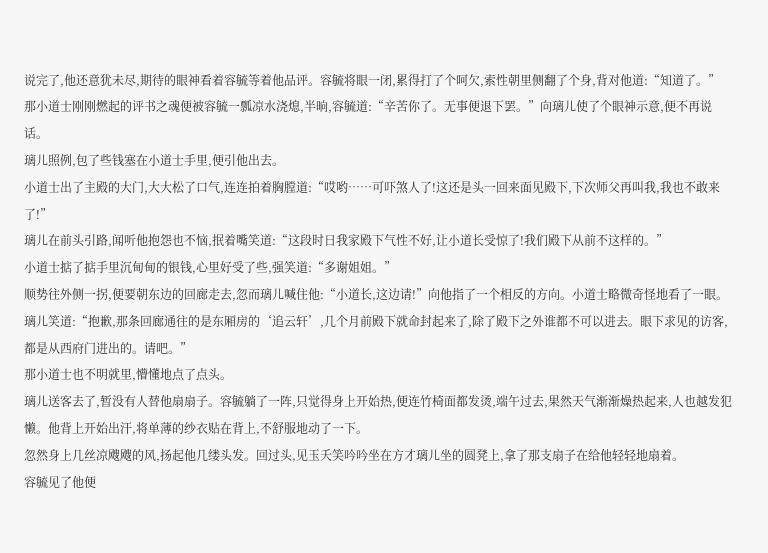说完了,他还意犹未尽,期待的眼神看着容毓等着他品评。容毓将眼一闭,累得打了个呵欠,索性朝里侧翻了个身,背对他道:“知道了。”
那小道士刚刚燃起的评书之魂便被容毓一瓢凉水浇熄,半晌,容毓道:“辛苦你了。无事便退下罢。”向璃儿使了个眼神示意,便不再说话。
璃儿照例,包了些钱塞在小道士手里,便引他出去。
小道士出了主殿的大门,大大松了口气,连连拍着胸膛道:“哎哟……可吓煞人了!这还是头一回来面见殿下,下次师父再叫我,我也不敢来了!”
璃儿在前头引路,闻听他抱怨也不恼,抿着嘴笑道:“这段时日我家殿下气性不好,让小道长受惊了!我们殿下从前不这样的。”
小道士掂了掂手里沉甸甸的银钱,心里好受了些,强笑道:“多谢姐姐。”
顺势往外侧一拐,便要朝东边的回廊走去,忽而璃儿喊住他:“小道长,这边请!”向他指了一个相反的方向。小道士略微奇怪地看了一眼。璃儿笑道:“抱歉,那条回廊通往的是东厢房的‘追云轩’,几个月前殿下就命封起来了,除了殿下之外谁都不可以进去。眼下求见的访客,都是从西府门进出的。请吧。”
那小道士也不明就里,懵懂地点了点头。
璃儿送客去了,暂没有人替他扇扇子。容毓躺了一阵,只觉得身上开始热,便连竹椅面都发烫,端午过去,果然天气渐渐燥热起来,人也越发犯懒。他背上开始出汗,将单薄的纱衣贴在背上,不舒服地动了一下。
忽然身上几丝凉飕飕的风,扬起他几缕头发。回过头,见玉夭笑吟吟坐在方才璃儿坐的圆凳上,拿了那支扇子在给他轻轻地扇着。
容毓见了他便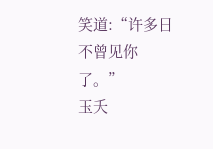笑道:“许多日不曾见你了。”
玉夭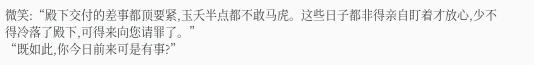微笑:“殿下交付的差事都顶要紧,玉夭半点都不敢马虎。这些日子都非得亲自盯着才放心,少不得冷落了殿下,可得来向您请罪了。”
“既如此,你今日前来可是有事?”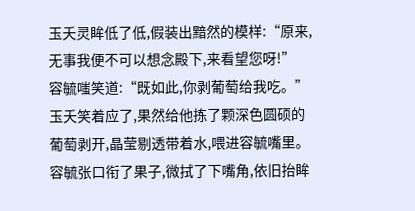玉夭灵眸低了低,假装出黯然的模样:“原来,无事我便不可以想念殿下,来看望您呀!”
容毓嗤笑道:“既如此,你剥葡萄给我吃。”
玉夭笑着应了,果然给他拣了颗深色圆硕的葡萄剥开,晶莹剔透带着水,喂进容毓嘴里。
容毓张口衔了果子,微拭了下嘴角,依旧抬眸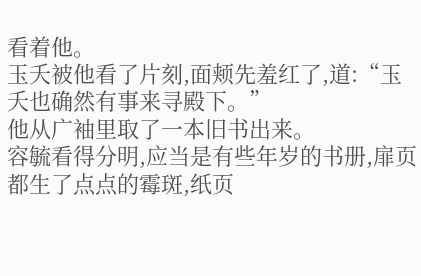看着他。
玉夭被他看了片刻,面颊先羞红了,道:“玉夭也确然有事来寻殿下。”
他从广袖里取了一本旧书出来。
容毓看得分明,应当是有些年岁的书册,扉页都生了点点的霉斑,纸页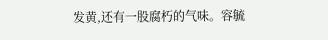发黄,还有一股腐朽的气味。容毓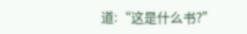道:“这是什么书?”